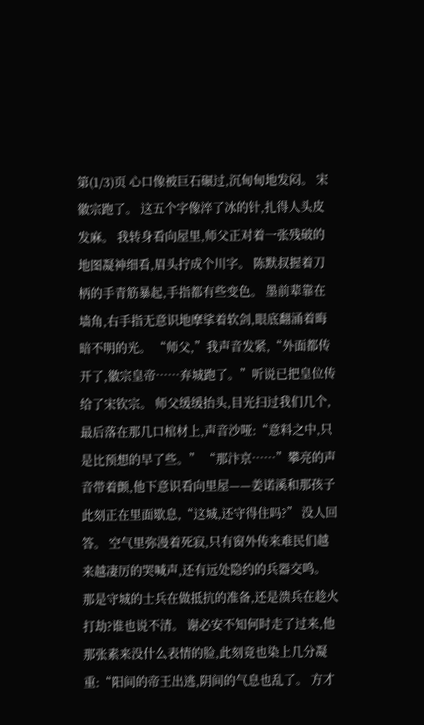第(1/3)页 心口像被巨石碾过,沉甸甸地发闷。 宋徽宗跑了。 这五个字像淬了冰的针,扎得人头皮发麻。 我转身看向屋里,师父正对着一张残破的地图凝神细看,眉头拧成个川字。 陈默叔握着刀柄的手青筋暴起,手指都有些变色。 墨前辈靠在墙角,右手指无意识地摩挲着软剑,眼底翻涌着晦暗不明的光。 “师父,”我声音发紧,“外面都传开了,徽宗皇帝……弃城跑了。”听说已把皇位传给了宋钦宗。 师父缓缓抬头,目光扫过我们几个,最后落在那几口棺材上,声音沙哑:“意料之中,只是比预想的早了些。” “那汴京……”攀亮的声音带着颤,他下意识看向里屋——姜诺溪和那孩子此刻正在里面歇息,“这城,还守得住吗?” 没人回答。 空气里弥漫着死寂,只有窗外传来难民们越来越凄厉的哭喊声,还有远处隐约的兵器交鸣。 那是守城的士兵在做抵抗的准备,还是溃兵在趁火打劫?谁也说不清。 谢必安不知何时走了过来,他那张素来没什么表情的脸,此刻竟也染上几分凝重:“阳间的帝王出逃,阴间的气息也乱了。 方才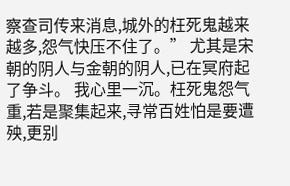察查司传来消息,城外的枉死鬼越来越多,怨气快压不住了。” 尤其是宋朝的阴人与金朝的阴人,已在冥府起了争斗。 我心里一沉。枉死鬼怨气重,若是聚集起来,寻常百姓怕是要遭殃,更别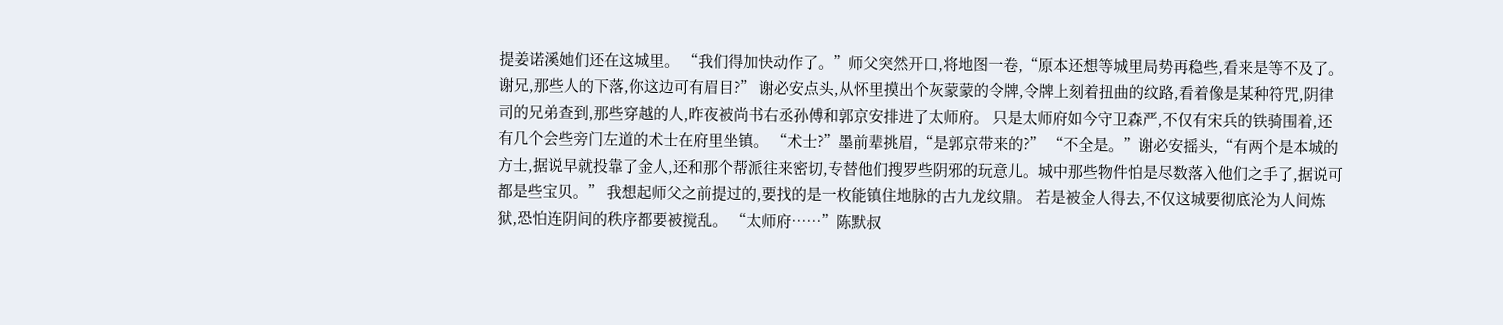提姜诺溪她们还在这城里。 “我们得加快动作了。”师父突然开口,将地图一卷,“原本还想等城里局势再稳些,看来是等不及了。谢兄,那些人的下落,你这边可有眉目?” 谢必安点头,从怀里摸出个灰蒙蒙的令牌,令牌上刻着扭曲的纹路,看着像是某种符咒,阴律司的兄弟查到,那些穿越的人,昨夜被尚书右丞孙傅和郭京安排进了太师府。 只是太师府如今守卫森严,不仅有宋兵的铁骑围着,还有几个会些旁门左道的术士在府里坐镇。 “术士?”墨前辈挑眉,“是郭京带来的?” “不全是。”谢必安摇头,“有两个是本城的方士,据说早就投靠了金人,还和那个帮派往来密切,专替他们搜罗些阴邪的玩意儿。城中那些物件怕是尽数落入他们之手了,据说可都是些宝贝。” 我想起师父之前提过的,要找的是一枚能镇住地脉的古九龙纹鼎。 若是被金人得去,不仅这城要彻底沦为人间炼狱,恐怕连阴间的秩序都要被搅乱。 “太师府……”陈默叔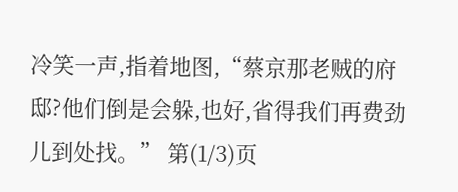冷笑一声,指着地图,“蔡京那老贼的府邸?他们倒是会躲,也好,省得我们再费劲儿到处找。” 第(1/3)页